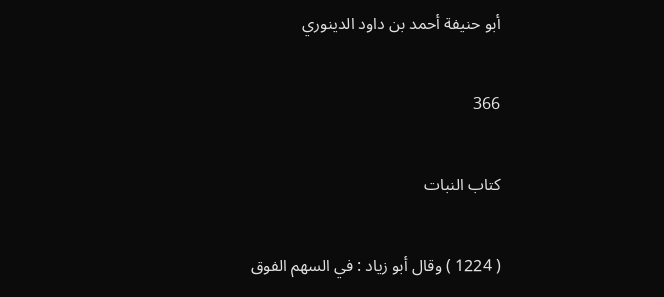أبو حنيفة أحمد بن داود الدينوري

366

كتاب النبات

( 1224 ) وقال أبو زياد : في السهم الفوق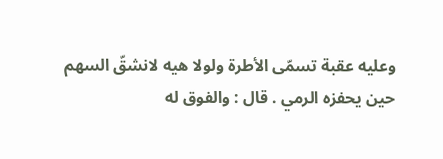وعليه عقبة تسمّى الأطرة ولولا هيه لانشقّ السهم حين يحفزه الرمي . قال : والفوق له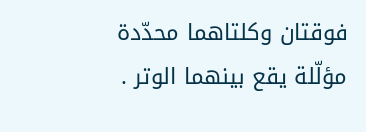فوقتان وكلتاهما محدّدة مؤلّلة يقع بينهما الوتر .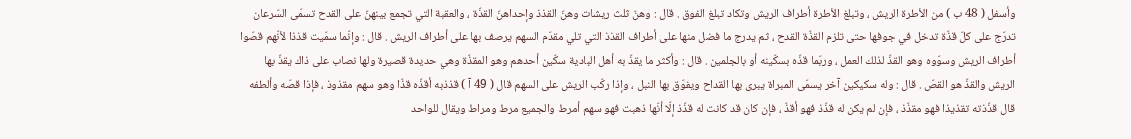وأسفل ( 48 ب ) من الأطرة الريش ، وتبلغ الأطرة أطراف الريش وتكاد تبلغ الفوق . قال : وهنّ ثلث ريشات وهنّ القذذ وإحداهنّ القذّة ، والعقبة التي تجمع بينهنّ على القدح تسمّى السّرعان تدرّج على كلّ قذّة تدخل في جوفها حتى تلزم القذّة القدح ، ثم يدرج ما فضل منها على أطراف القذذ التي تلي مقدّم السهم يرصف بها على أطراف الريش . قال : وإنّما سمّيت قذذا لأنّهم قصّوا أطراف الريش وسوّوه وهو القذّ لذلك العمل ، وربّما قذّه بسكّينه أو بالجلمين . قال : وأكثر ما يقذّ به أهل البادية سكّين أحدهم وهو المقذّة وهي حديدة قصيرة ولها نصاب على ذاك يقذّ بها الريش والقذّ هو القصّ . قال : وله سكيكين آخر يسمّى المبراة يبرى بها القداح ويفوّق بها النبل ، وإذا ركّب الريش على السهم قال ( 49 آ ) قذذبه أقذّه قذّا وهو سهم مقذوذ ، فإذا قصّه وألطفه قال قذّذته تقذيذا فهو مقذّذ ، فإن لم يكن له قذّذ فهو أقذّ ، فإن كان قد كانت له قذّذ إلّا أنّها ذهبت فهو سهم أمرط والجميع مرط ومراط ويقال للواحد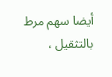أيضا سهم مرط بالتثقيل ،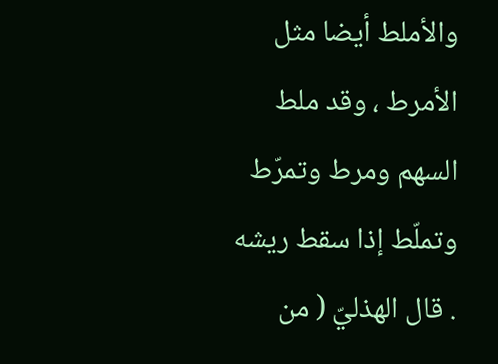والأملط أيضا مثل الأمرط ، وقد ملط السهم ومرط وتمرّط وتملّط إذا سقط ريشه . قال الهذليّ ( من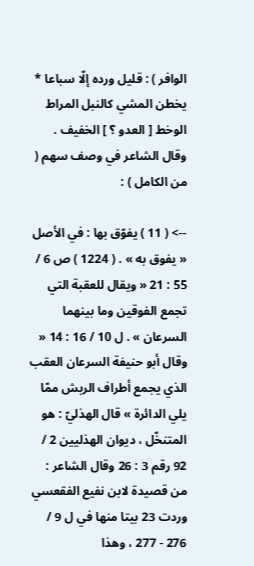الوافر ) : قليل ورده إلّا سباعا * يخطن المشي كالنبل المراط الوخط [ العدو ؟ ] الخفيف . وقال الشاعر في وصف سهم ( من الكامل ) :

--> ( 11 ) يفوّق بها : في الأصل « يفوق به » . ( 1224 ) ص 6 / 55 : 21 « ويقال للعقبة التي تجمع الفوقين وما بينهما السرعان » . ل 10 / 16 : 14 « وقال أبو حنيفة السرعان العقب الذي يجمع أطراف الربش ممّا يلي الدائرة » قال الهذليّ : هو المتنخّل ، ديوان الهذليين 2 / 92 رقم 3 : 26 وقال الشاعر : من قصيدة لابن نفيع الفقعسي وردت 23 بيتا منها في ل 9 / 276 - 277 ، وهذا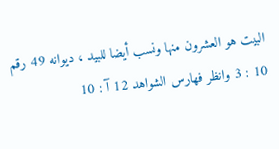البيت هو العشرون منها ونسب أيضا للبيد ، ديوانه 49 رقم 10 : 3 وانظر فهارس الشواهد 12 آ : 10